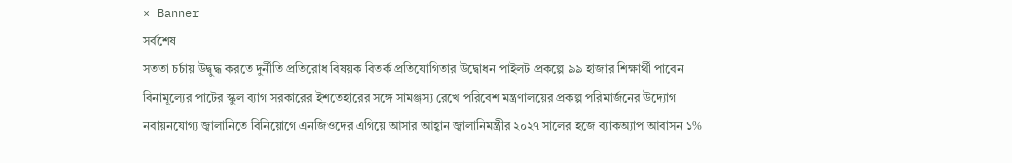× Banner
সর্বশেষ
সততা চর্চায় উদ্বুদ্ধ করতে দুর্নীতি প্রতিরোধ বিষয়ক বিতর্ক প্রতিযোগিতার উদ্বোধন পাইলট প্রকল্পে ৯৯ হাজার শিক্ষার্থী পাবেন বিনামূল্যের পাটের স্কুল ব্যাগ সরকারের ইশতেহারের সঙ্গে সামঞ্জস্য রেখে পরিবেশ মন্ত্রণালয়ের প্রকল্প পরিমার্জনের উদ্যোগ নবায়নযোগ্য জ্বালানিতে বিনিয়োগে এনজিওদের এগিয়ে আসার আহ্বান জ্বালানিমন্ত্রীর ২০২৭ সালের হজে ব্যাকঅ্যাপ আবাসন ১%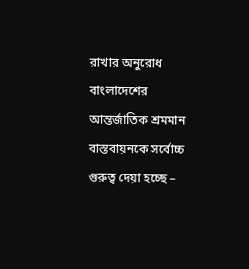রাখার অনুরোধ বাংলাদেশের আন্তর্জাতিক শ্রমমান বাস্তবায়নকে সর্বোচ্চ গুরুত্ব দেয়া হচ্ছে –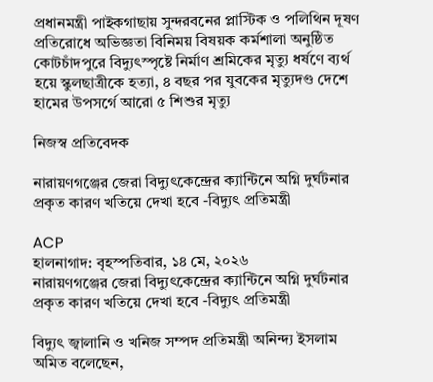প্রধানমন্ত্রী পাইকগাছায় সুন্দরবনের প্লাস্টিক ও পলিথিন দূষণ প্রতিরোধে অভিজ্ঞতা বিনিময় বিষয়ক কর্মশালা অনুষ্ঠিত  কোটচাঁদপুরে বিদ্যুৎস্পৃষ্টে নির্মাণ শ্রমিকের মৃত্যু ধর্ষণে ব্যর্থ হয়ে স্কুলছাত্রীকে হত্যা, ৪ বছর পর যুবকের মৃত্যুদণ্ড দেশে হামের উপসর্গে আরো ৫ শিশুর মৃত্যু

নিজস্ব প্রতিবেদক

নারায়ণগঞ্জের জেরা বিদ্যুৎকেন্দ্রের ক্যান্টিনে অগ্নি দুর্ঘটনার প্রকৃত কারণ খতিয়ে দেখা হবে -বিদ্যুৎ প্রতিমন্ত্রী

ACP
হালনাগাদ: বৃহস্পতিবার, ১৪ মে, ২০২৬
নারায়ণগঞ্জের জেরা বিদ্যুৎকেন্দ্রের ক্যান্টিনে অগ্নি দুর্ঘটনার প্রকৃত কারণ খতিয়ে দেখা হবে -বিদ্যুৎ প্রতিমন্ত্রী

বিদ্যুৎ জ্বালানি ও খনিজ সম্পদ প্রতিমন্ত্রী অনিন্দ্য ইসলাম অমিত বলেছেন,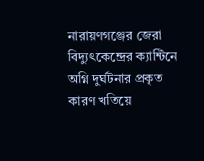নারায়ণগঞ্জের জেরা বিদ্যুৎকেন্দ্রের ক্যান্টিনে অগ্নি দুর্ঘটনার প্রকৃত কারণ খতিয়ে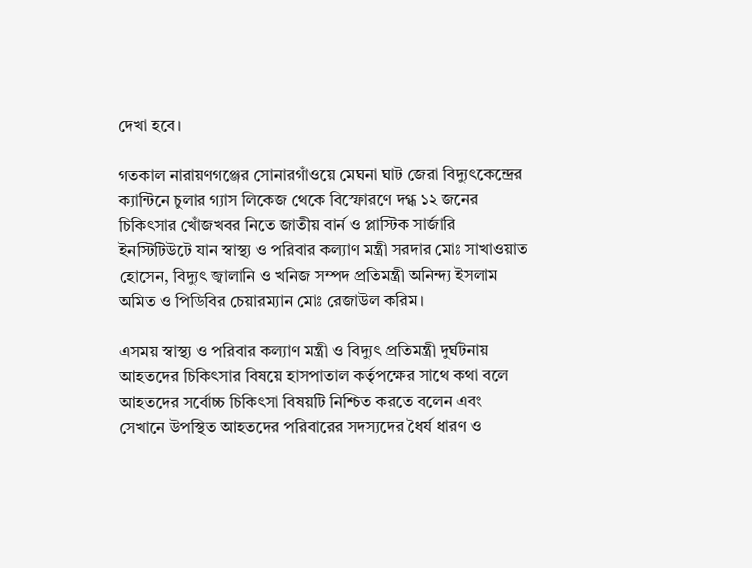দেখা হবে।

গতকাল নারায়ণগঞ্জের সোনারগাঁওয়ে মেঘনা ঘাট জেরা বিদ্যুৎকেন্দ্রের ক্যান্টিনে চুলার গ্যাস লিকেজ থেকে বিস্ফোরণে দগ্ধ ১২ জনের চিকিৎসার খোঁজখবর নিতে জাতীয় বার্ন ও প্লাস্টিক সার্জারি ইনস্টিটিউটে যান স্বাস্থ্য ও পরিবার কল্যাণ মন্ত্রী সরদার মোঃ সাখাওয়াত হোসেন, বিদ্যুৎ জ্বালানি ও খনিজ সম্পদ প্রতিমন্ত্রী অনিন্দ্য ইসলাম অমিত ও পিডিবির চেয়ারম্যান মোঃ রেজাউল করিম।

এসময় স্বাস্থ্য ও পরিবার কল্যাণ মন্ত্রী ও বিদ্যুৎ প্রতিমন্ত্রী দুর্ঘটনায় আহতদের চিকিৎসার বিষয়ে হাসপাতাল কর্তৃপক্ষের সাথে কথা বলে আহতদের সর্বোচ্চ চিকিৎসা বিষয়টি নিশ্চিত করতে বলেন এবং সেখানে উপস্থিত আহতদের পরিবারের সদস্যদের ধৈর্য ধারণ ও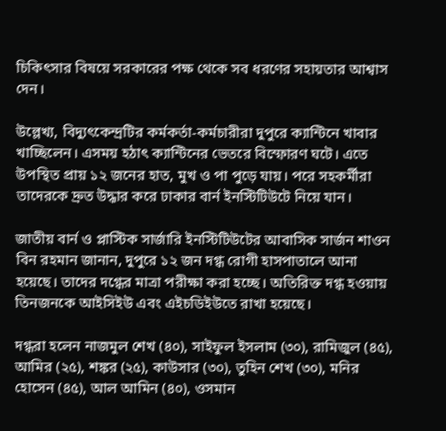চিকিৎসার বিষয়ে সরকারের পক্ষ থেকে সব ধরণের সহায়তার আশ্বাস দেন।

উল্লেখ্য, বিদ্যুৎকেন্দ্রটির কর্মকর্তা-কর্মচারীরা দুপুরে ক্যান্টিনে খাবার খাচ্ছিলেন। এসময় হঠাৎ ক্যান্টিনের ভেতরে বিস্ফোরণ ঘটে। এতে উপস্থিত প্রায় ১২ জনের হাত, মুখ ও পা পুড়ে যায়। পরে সহকর্মীরা তাদেরকে দ্রুত উদ্ধার করে ঢাকার বার্ন ইনস্টিটিউটে নিয়ে যান।

জাতীয় বার্ন ও প্লাস্টিক সার্জারি ইনস্টিটিউটের আবাসিক সার্জন শাওন বিন রহমান জানান, দুপুরে ১২ জন দগ্ধ রোগী হাসপাতালে আনা হয়েছে। তাদের দগ্ধের মাত্রা পরীক্ষা করা হচ্ছে। অতিরিক্ত দগ্ধ হওয়ায় তিনজনকে আইসিইউ এবং এইচডিইউতে রাখা হয়েছে।

দগ্ধরা হলেন নাজমুল শেখ (৪০), সাইফুল ইসলাম (৩০), রামিজুল (৪৫), আমির (২৫), শঙ্কর (২৫), কাউসার (৩০), তুহিন শেখ (৩০), মনির হোসেন (৪৫), আল আমিন (৪০), ওসমান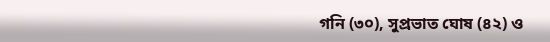গনি (৩০), সুপ্রভাত ঘোষ (৪২) ও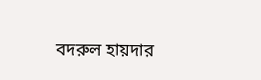বদরুল হায়দার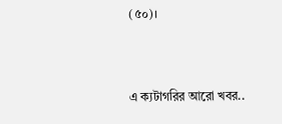(৫০)।


এ ক্যটাগরির আরো খবর..